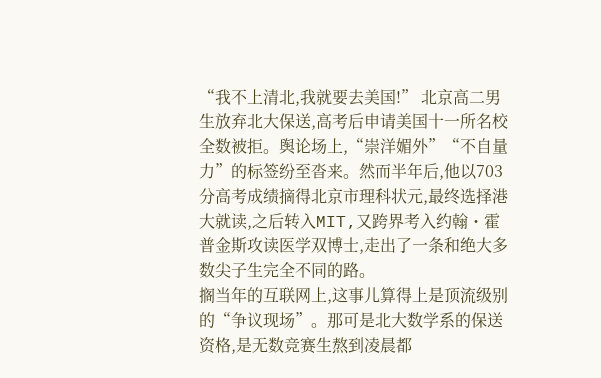“我不上清北,我就要去美国!” 北京高二男生放弃北大保送,高考后申请美国十一所名校全数被拒。舆论场上,“崇洋媚外”“不自量力”的标签纷至沓来。然而半年后,他以703分高考成绩摘得北京市理科状元,最终选择港大就读,之后转入MIT,又跨界考入约翰・霍普金斯攻读医学双博士,走出了一条和绝大多数尖子生完全不同的路。
搁当年的互联网上,这事儿算得上是顶流级别的“争议现场”。那可是北大数学系的保送资格,是无数竞赛生熬到凌晨都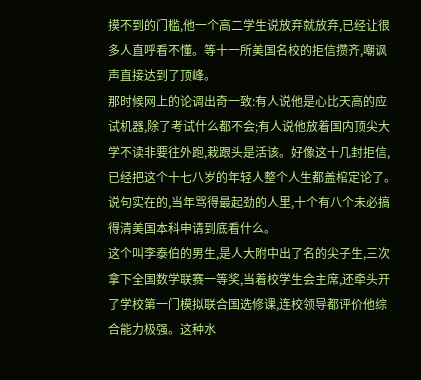摸不到的门槛,他一个高二学生说放弃就放弃,已经让很多人直呼看不懂。等十一所美国名校的拒信攒齐,嘲讽声直接达到了顶峰。
那时候网上的论调出奇一致:有人说他是心比天高的应试机器,除了考试什么都不会;有人说他放着国内顶尖大学不读非要往外跑,栽跟头是活该。好像这十几封拒信,已经把这个十七八岁的年轻人整个人生都盖棺定论了。
说句实在的,当年骂得最起劲的人里,十个有八个未必搞得清美国本科申请到底看什么。
这个叫李泰伯的男生,是人大附中出了名的尖子生,三次拿下全国数学联赛一等奖,当着校学生会主席,还牵头开了学校第一门模拟联合国选修课,连校领导都评价他综合能力极强。这种水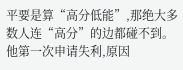平要是算“高分低能”,那绝大多数人连“高分”的边都碰不到。
他第一次申请失利,原因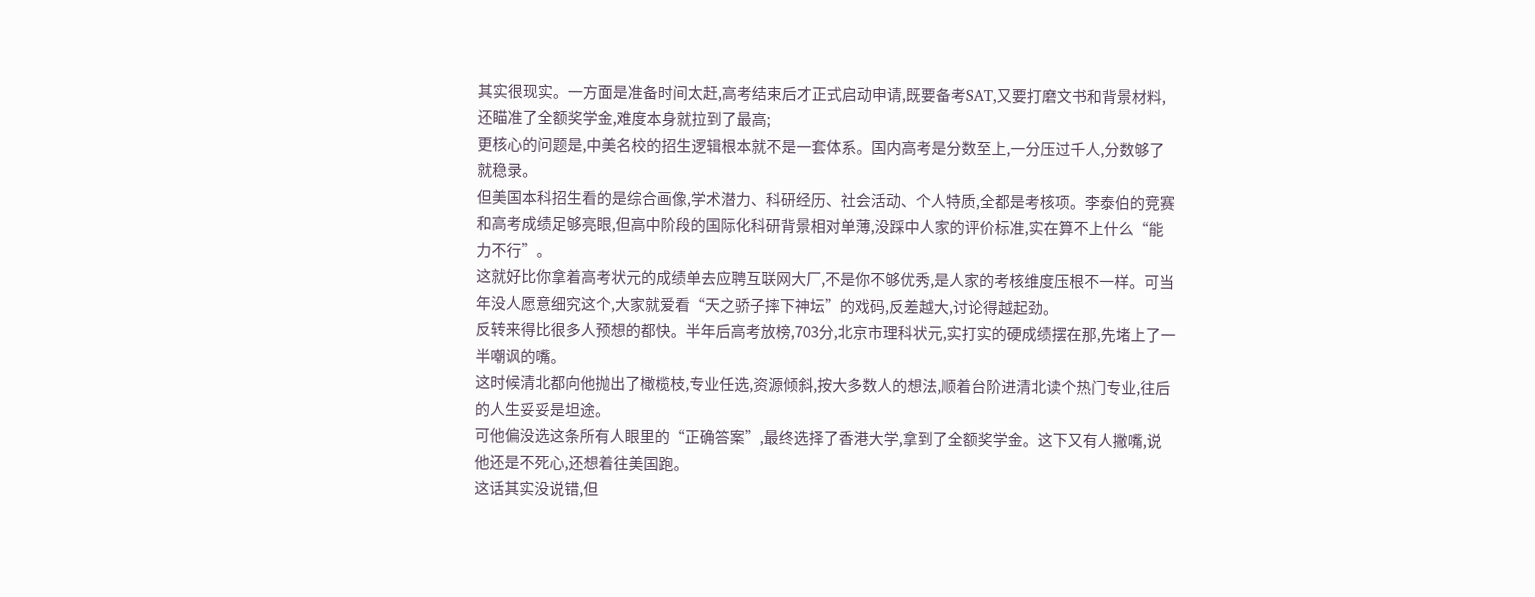其实很现实。一方面是准备时间太赶,高考结束后才正式启动申请,既要备考SAT,又要打磨文书和背景材料,还瞄准了全额奖学金,难度本身就拉到了最高;
更核心的问题是,中美名校的招生逻辑根本就不是一套体系。国内高考是分数至上,一分压过千人,分数够了就稳录。
但美国本科招生看的是综合画像,学术潜力、科研经历、社会活动、个人特质,全都是考核项。李泰伯的竞赛和高考成绩足够亮眼,但高中阶段的国际化科研背景相对单薄,没踩中人家的评价标准,实在算不上什么“能力不行”。
这就好比你拿着高考状元的成绩单去应聘互联网大厂,不是你不够优秀,是人家的考核维度压根不一样。可当年没人愿意细究这个,大家就爱看“天之骄子摔下神坛”的戏码,反差越大,讨论得越起劲。
反转来得比很多人预想的都快。半年后高考放榜,703分,北京市理科状元,实打实的硬成绩摆在那,先堵上了一半嘲讽的嘴。
这时候清北都向他抛出了橄榄枝,专业任选,资源倾斜,按大多数人的想法,顺着台阶进清北读个热门专业,往后的人生妥妥是坦途。
可他偏没选这条所有人眼里的“正确答案”,最终选择了香港大学,拿到了全额奖学金。这下又有人撇嘴,说他还是不死心,还想着往美国跑。
这话其实没说错,但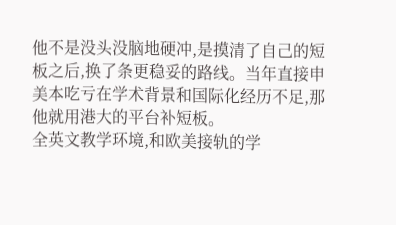他不是没头没脑地硬冲,是摸清了自己的短板之后,换了条更稳妥的路线。当年直接申美本吃亏在学术背景和国际化经历不足,那他就用港大的平台补短板。
全英文教学环境,和欧美接轨的学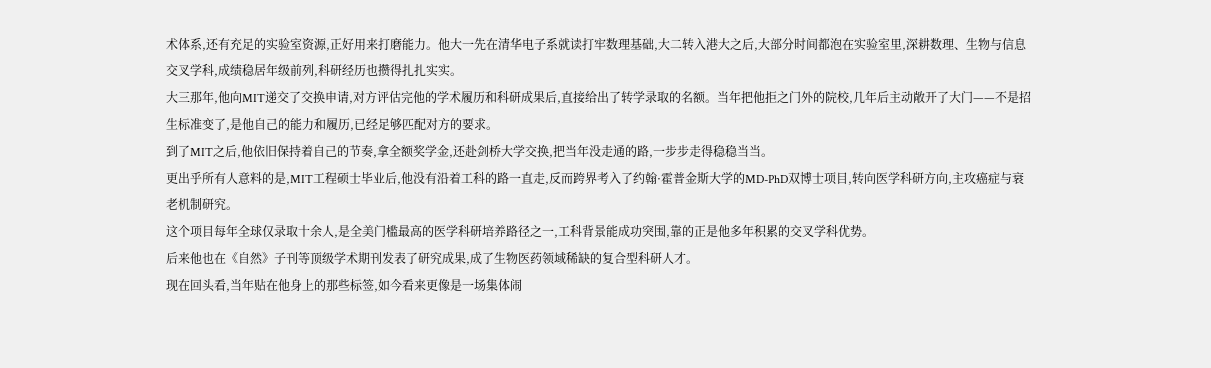术体系,还有充足的实验室资源,正好用来打磨能力。他大一先在清华电子系就读打牢数理基础,大二转入港大之后,大部分时间都泡在实验室里,深耕数理、生物与信息交叉学科,成绩稳居年级前列,科研经历也攒得扎扎实实。
大三那年,他向MIT递交了交换申请,对方评估完他的学术履历和科研成果后,直接给出了转学录取的名额。当年把他拒之门外的院校,几年后主动敞开了大门——不是招生标准变了,是他自己的能力和履历,已经足够匹配对方的要求。
到了MIT之后,他依旧保持着自己的节奏,拿全额奖学金,还赴剑桥大学交换,把当年没走通的路,一步步走得稳稳当当。
更出乎所有人意料的是,MIT工程硕士毕业后,他没有沿着工科的路一直走,反而跨界考入了约翰·霍普金斯大学的MD-PhD双博士项目,转向医学科研方向,主攻癌症与衰老机制研究。
这个项目每年全球仅录取十余人,是全美门槛最高的医学科研培养路径之一,工科背景能成功突围,靠的正是他多年积累的交叉学科优势。
后来他也在《自然》子刊等顶级学术期刊发表了研究成果,成了生物医药领域稀缺的复合型科研人才。
现在回头看,当年贴在他身上的那些标签,如今看来更像是一场集体闹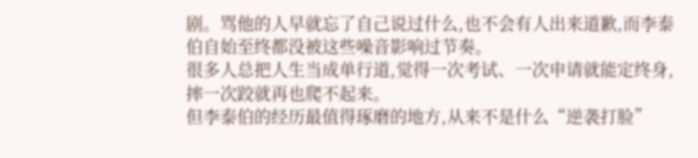剧。骂他的人早就忘了自己说过什么,也不会有人出来道歉,而李泰伯自始至终都没被这些噪音影响过节奏。
很多人总把人生当成单行道,觉得一次考试、一次申请就能定终身,摔一次跤就再也爬不起来。
但李泰伯的经历最值得琢磨的地方,从来不是什么“逆袭打脸”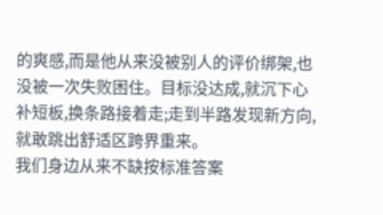的爽感,而是他从来没被别人的评价绑架,也没被一次失败困住。目标没达成,就沉下心补短板,换条路接着走;走到半路发现新方向,就敢跳出舒适区跨界重来。
我们身边从来不缺按标准答案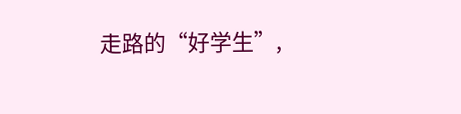走路的“好学生”,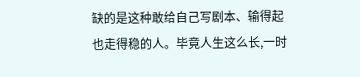缺的是这种敢给自己写剧本、输得起也走得稳的人。毕竟人生这么长,一时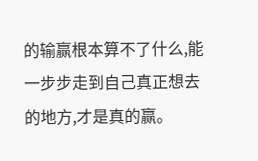的输赢根本算不了什么,能一步步走到自己真正想去的地方,才是真的赢。